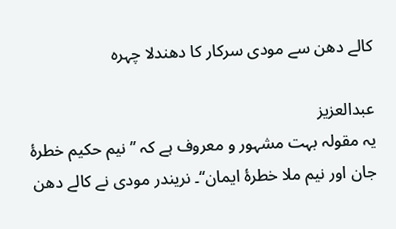کالے دھن سے مودی سرکار کا دھندلا چہرہ

عبدالعزیز
یہ مقولہ بہت مشہور و معروف ہے کہ ’’نیم حکیم خطرۂ جان اور نیم ملا خطرۂ ایمان‘‘۔ نریندر مودی نے کالے دھن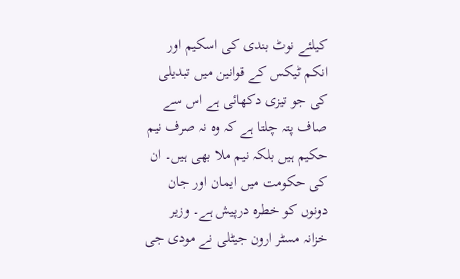کیلئے نوٹ بندی کی اسکیم اور انکم ٹیکس کے قوانین میں تبدیلی کی جو تیزی دکھائی ہے اس سے صاف پتہ چلتا ہے کہ وہ نہ صرف نیم حکیم ہیں بلکہ نیم ملا بھی ہیں۔ ان کی حکومت میں ایمان اور جان دونوں کو خطرہ درپیش ہے۔ وزیر خزانہ مسٹر ارون جیٹلی نے مودی جی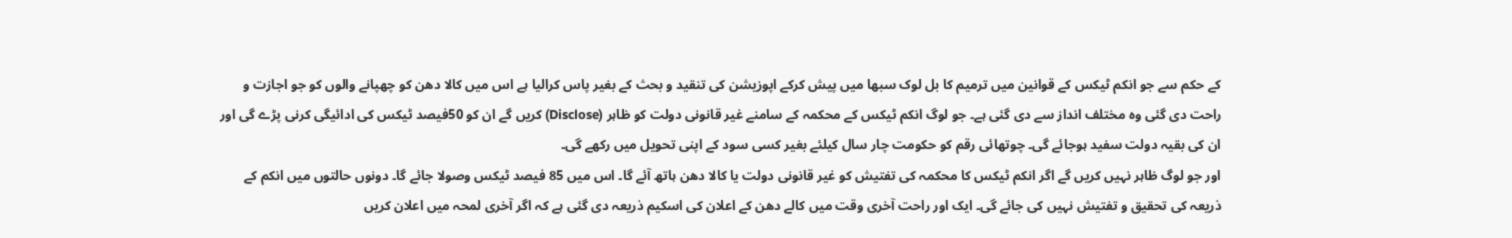کے حکم سے جو انکم ٹیکس کے قوانین میں ترمیم کا بل لوک سبھا میں پیش کرکے اپوزیشن کی تنقید و بحث کے بغیر پاس کرالیا ہے اس میں کالا دھن کو چھپانے والوں کو جو اجازت و راحت دی گئی وہ مختلف انداز سے دی گئی ہے۔ جو لوگ انکم ٹیکس کے محکمہ کے سامنے غیر قانونی دولت کو ظاہر (Disclose) کریں گے ان کو 50فیصد ٹیکس کی ادائیگی کرنی پڑے گی اور ان کی بقیہ دولت سفید ہوجائے گی۔ چوتھائی رقم کو حکومت چار سال کیلئے بغیر کسی سود کے اپنی تحویل میں رکھے گی۔
اور جو لوگ ظاہر نہیں کریں گے اگر انکم ٹیکس کا محکمہ کی تفتیش کو غیر قانونی دولت یا کالا دھن ہاتھ آئے گا۔ اس میں 85 فیصد ٹیکس وصولا جائے گا۔ دونوں حالتوں میں انکم کے ذریعہ کی تحقیق و تفتیش نہیں کی جائے گی۔ ایک اور راحت آخری وقت میں کالے دھن کے اعلان کی اسکیم ذریعہ دی گئی ہے کہ اگر آخری لمحہ میں اعلان کریں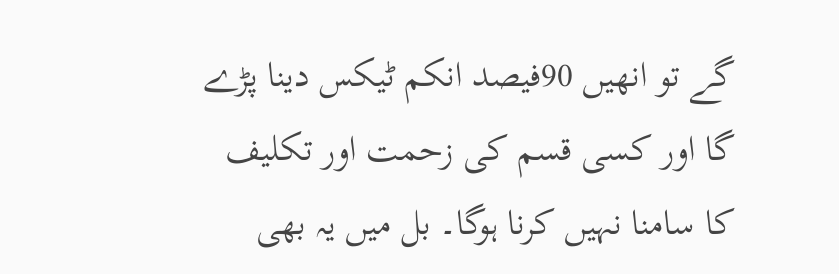گے تو انھیں 90فیصد انکم ٹیکس دینا پڑے گا اور کسی قسم کی زحمت اور تکلیف کا سامنا نہیں کرنا ہوگا۔ بل میں یہ بھی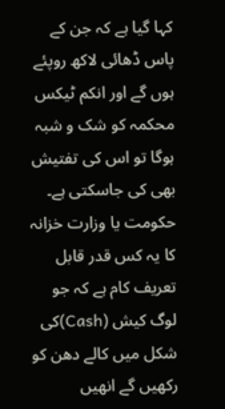کہا گیا ہے کہ جن کے پاس ڈھائی لاکھ روپئے ہوں گے اور انکم ٹیکس محکمہ کو شک و شبہ ہوگا تو اس کی تفتیش بھی کی جاسکتی ہے۔
حکومت یا وزارت خزانہ کا یہ کس قدر قابل تعریف کام ہے کہ جو لوگ کیش (Cash)کی شکل میں کالے دھن کو رکھیں گے انھیں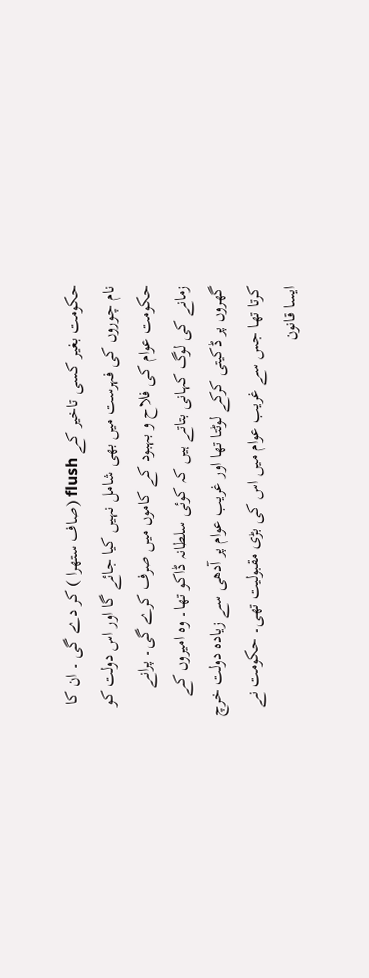حکومت بغیر کسی تاخیر کے flush (صاف ستھرا ) کر دے گی ۔ ان کا نام چوروں کی فہرست میں بھی شامل نہیں کیا جائے گا اور اس دولت کو حکومت عوام کی فلاح و بہبود کے کاموں میں صرف کرے گی۔ پرانے زمانے کی لوگ کہانی بتاتے ہیں کہ کوئی سلطانہ ڈاکو تھا۔ وہ امیروں کے گھروں پر ڈکیتی کرکے لوٹتا تھا اور غریب عوام پر آدھی سے زیادہ دولت خرچ کرتا تھا جس سے غریب عوام میں اس کی بڑی مقبولیت تھی۔ حکومت نے ایسا قانون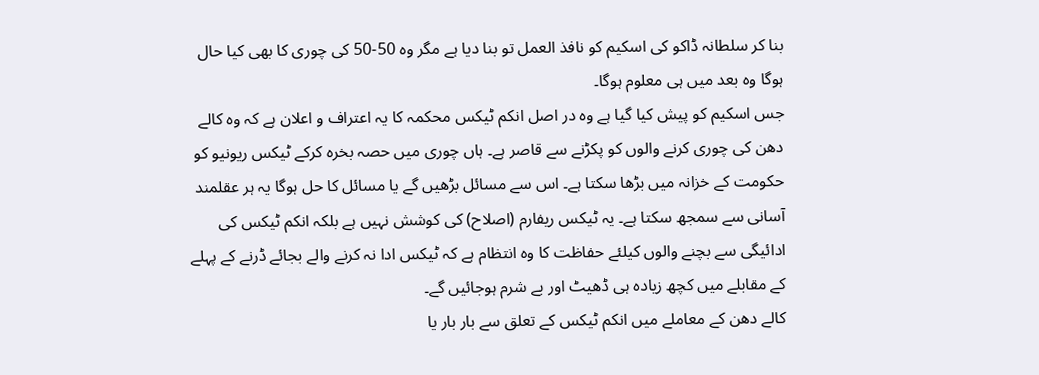بنا کر سلطانہ ڈاکو کی اسکیم کو نافذ العمل تو بنا دیا ہے مگر وہ 50-50 کی چوری کا بھی کیا حال ہوگا وہ بعد میں ہی معلوم ہوگا۔
جس اسکیم کو پیش کیا گیا ہے وہ در اصل انکم ٹیکس محکمہ کا یہ اعتراف و اعلان ہے کہ وہ کالے دھن کی چوری کرنے والوں کو پکڑنے سے قاصر ہے۔ ہاں چوری میں حصہ بخرہ کرکے ٹیکس ریونیو کو حکومت کے خزانہ میں بڑھا سکتا ہے۔ اس سے مسائل بڑھیں گے یا مسائل کا حل ہوگا یہ ہر عقلمند آسانی سے سمجھ سکتا ہے۔ یہ ٹیکس ریفارم (اصلاح) کی کوشش نہیں ہے بلکہ انکم ٹیکس کی ادائیگی سے بچنے والوں کیلئے حفاظت کا وہ انتظام ہے کہ ٹیکس ادا نہ کرنے والے بجائے ڈرنے کے پہلے کے مقابلے میں کچھ زیادہ ہی ڈھیٹ اور بے شرم ہوجائیں گے۔
کالے دھن کے معاملے میں انکم ٹیکس کے تعلق سے بار بار یا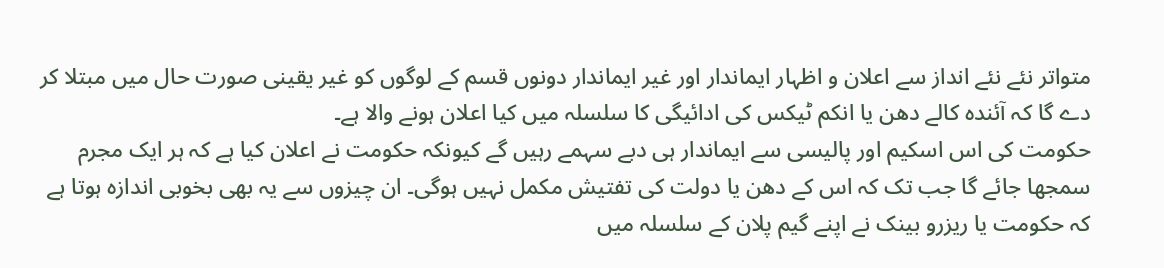متواتر نئے نئے انداز سے اعلان و اظہار ایماندار اور غیر ایماندار دونوں قسم کے لوگوں کو غیر یقینی صورت حال میں مبتلا کر دے گا کہ آئندہ کالے دھن یا انکم ٹیکس کی ادائیگی کا سلسلہ میں کیا اعلان ہونے والا ہے۔
حکومت کی اس اسکیم اور پالیسی سے ایماندار ہی دبے سہمے رہیں گے کیونکہ حکومت نے اعلان کیا ہے کہ ہر ایک مجرم سمجھا جائے گا جب تک کہ اس کے دھن یا دولت کی تفتیش مکمل نہیں ہوگی۔ ان چیزوں سے یہ بھی بخوبی اندازہ ہوتا ہے کہ حکومت یا ریزرو بینک نے اپنے گیم پلان کے سلسلہ میں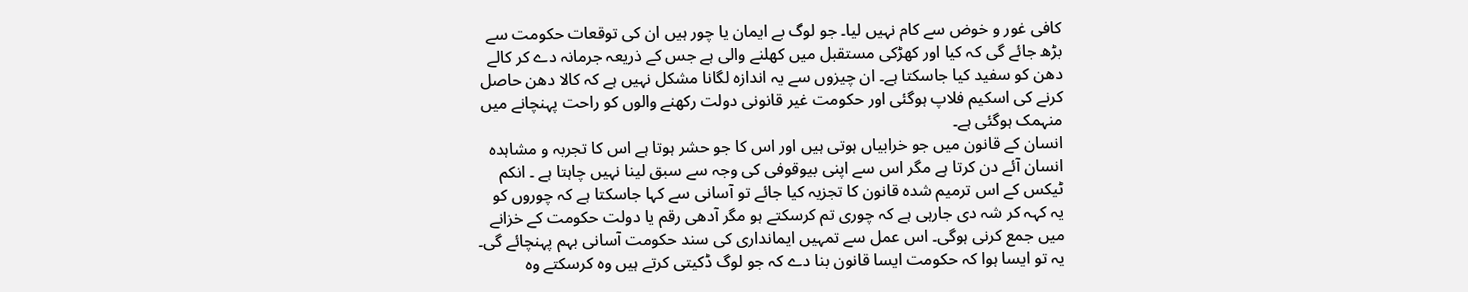کافی غور و خوض سے کام نہیں لیا۔ جو لوگ بے ایمان یا چور ہیں ان کی توقعات حکومت سے بڑھ جائے گی کہ کیا اور کھڑکی مستقبل میں کھلنے والی ہے جس کے ذریعہ جرمانہ دے کر کالے دھن کو سفید کیا جاسکتا ہے۔ ان چیزوں سے یہ اندازہ لگانا مشکل نہیں ہے کہ کالا دھن حاصل کرنے کی اسکیم فلاپ ہوگئی اور حکومت غیر قانونی دولت رکھنے والوں کو راحت پہنچانے میں منہمک ہوگئی ہے۔
انسان کے قانون میں جو خرابیاں ہوتی ہیں اور اس کا جو حشر ہوتا ہے اس کا تجربہ و مشاہدہ انسان آئے دن کرتا ہے مگر اس سے اپنی بیوقوفی کی وجہ سے سبق لینا نہیں چاہتا ہے ۔ انکم ٹیکس کے اس ترمیم شدہ قانون کا تجزیہ کیا جائے تو آسانی سے کہا جاسکتا ہے کہ چوروں کو یہ کہہ کر شہ دی جارہی ہے کہ چوری تم کرسکتے ہو مگر آدھی رقم یا دولت حکومت کے خزانے میں جمع کرنی ہوگی۔ اس عمل سے تمہیں ایمانداری کی سند حکومت آسانی بہم پہنچائے گی۔ یہ تو ایسا ہوا کہ حکومت ایسا قانون بنا دے کہ جو لوگ ڈکیتی کرتے ہیں وہ کرسکتے وہ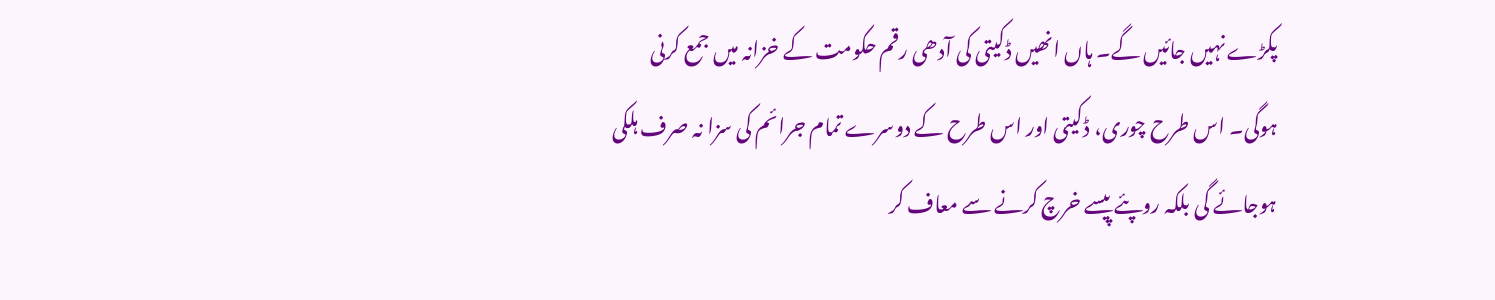پکڑے نہیں جائیں گے۔ ہاں انھیں ڈکیتی کی آدھی رقم حکومت کے خزانہ میں جمع کرنی ہوگی۔ اس طرح چوری، ڈکیتی اور اس طرح کے دوسرے تمام جرائم کی سزا نہ صرف ہلکی ہوجائے گی بلکہ روپئے پیسے خرچ کرنے سے معاف کر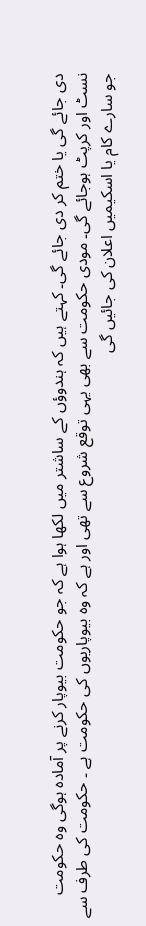دی جائے گی یا ختم کر دی جائے گی۔ کہتے ہیں کہ ہندوؤں کے ساشتر میں لکھا ہوا ہے کہ جو حکومت بیوپار کرنے پر آمادہ ہوگی وہ حکومت نسٹ اور کرپٹ ہوجائے گی۔ مودی حکومت سے بھی یہی توقع شروع سے تھی اور ہے کہ وہ بیوپاریوں کی حکومت ہے ۔ حکومت کی طرف سے جو سارے کام یا اسکیمیں اعلان کی جائیں گی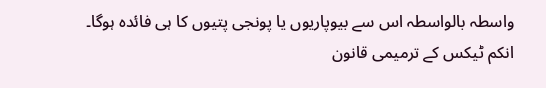واسطہ بالواسطہ اس سے بیوپاریوں یا پونجی پتیوں کا ہی فائدہ ہوگا۔ انکم ٹیکس کے ترمیمی قانون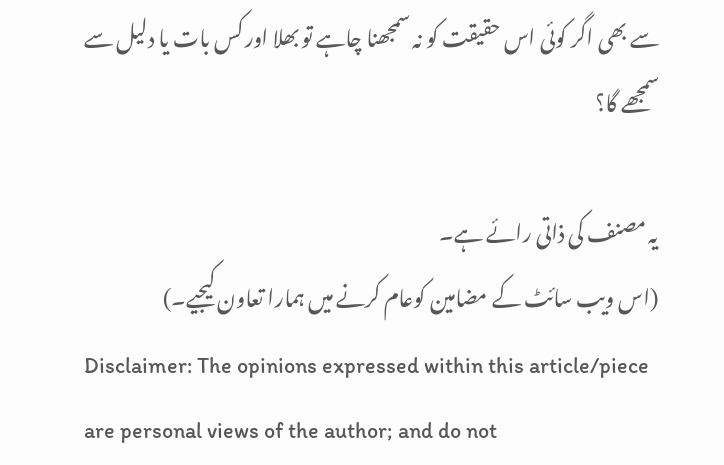سے بھی اگر کوئی اس حقیقت کو نہ سمجھنا چاہے تو بھلا اور کس بات یا دلیل سے سمجھے گا؟

یہ مصنف کی ذاتی رائے ہے۔
(اس ویب سائٹ کے مضامین کوعام کرنے میں ہمارا تعاون کیجیے۔)
Disclaimer: The opinions expressed within this article/piece are personal views of the author; and do not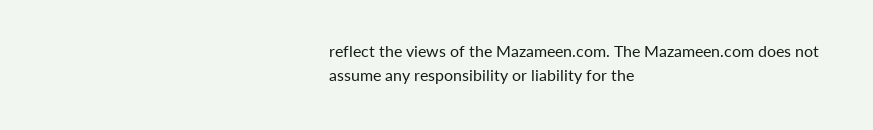reflect the views of the Mazameen.com. The Mazameen.com does not assume any responsibility or liability for the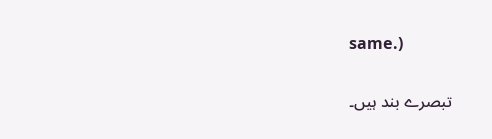same.)


تبصرے بند ہیں۔